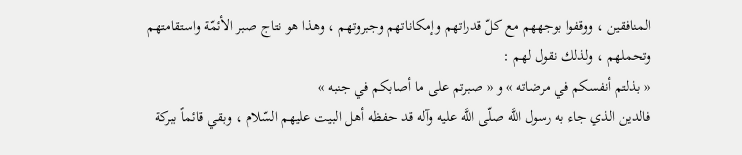المنافقين ، ووقفوا بوجههم مع كلّ قدراتهم وإمكاناتهم وجبروتهم ، وهذا هو نتاج صبر الأئمّة واستقامتهم وتحملهم ، ولذلك نقول لهم :
« بذلتم أنفسكم في مرضاته » و « صبرتم على ما أصابكم في جنبه »
فالدين الذي جاء به رسول اللَّه صلّى اللَّه عليه وآله قد حفظه أهل البيت عليهم السّلام ، وبقي قائماً ببركة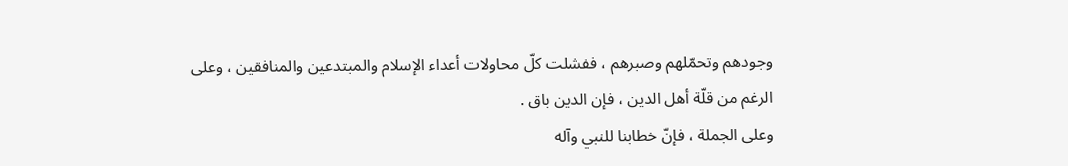وجودهم وتحمّلهم وصبرهم ، ففشلت كلّ محاولات أعداء الإسلام والمبتدعين والمنافقين ، وعلى الرغم من قلّة أهل الدين ، فإن الدين باق .
وعلى الجملة ، فإنّ خطابنا للنبي وآله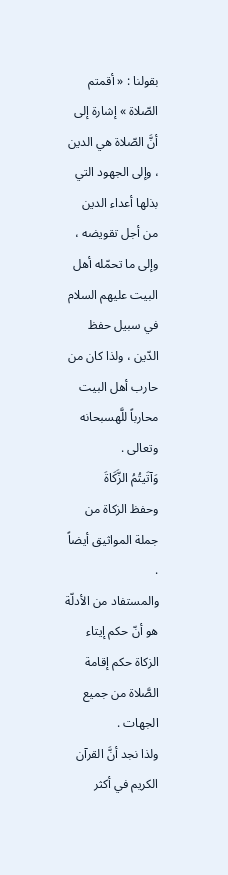بقولنا : « أقمتم الصّلاة » إشارة إلى أنَّ الصّلاة هي الدين ، وإلى الجهود التي بذلها أعداء الدين من أجل تقويضه ، وإلى ما تحمّله أهل البيت عليهم السلام في سبيل حفظ الدّين ، ولذا كان من حارب أهل البيت محارباً للَّهسبحانه وتعالى .
وَآتَيتُمُ الزَّكَاةَ
وحفظ الزكاة من جملة المواثيق أيضاً .
والمستفاد من الأدلّة هو أنّ حكم إيتاء الزكاة حكم إقامة الصَّلاة من جميع الجهات .
ولذا نجد أنَّ القرآن الكريم في أكثر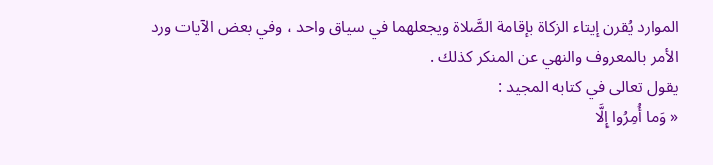الموارد يُقرن إيتاء الزكاة بإقامة الصَّلاة ويجعلهما في سياق واحد ، وفي بعض الآيات ورد الأمر بالمعروف والنهي عن المنكر كذلك .
يقول تعالى في كتابه المجيد :
« وَما أُمِرُوا إِلَّا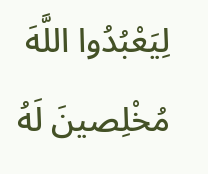لِيَعْبُدُوا اللَّهَ مُخْلِصينَ لَهُ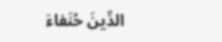الدِّينَ حُنَفاءَ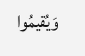وَيُقيمُوا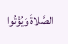الصَّلاةَ وَيُؤْتُوا